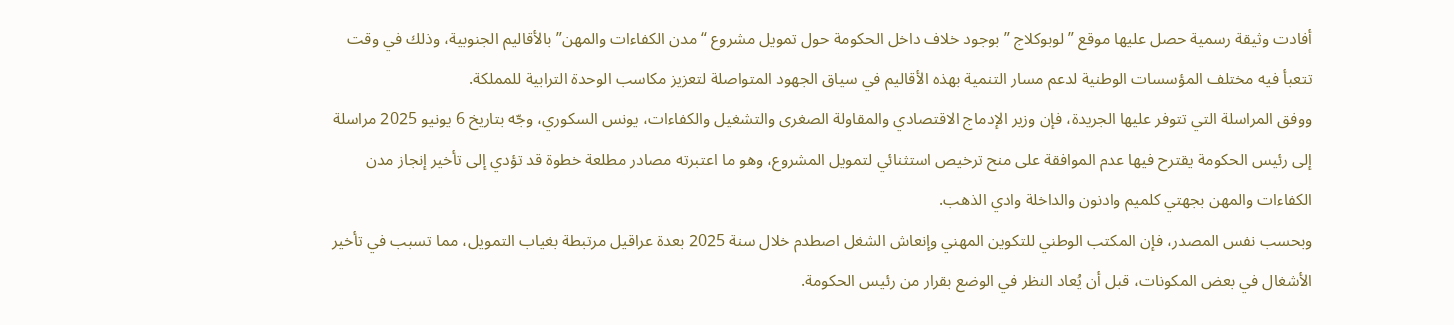أفادت وثيقة رسمية حصل عليها موقع ” لوبوكلاج ” بوجود خلاف داخل الحكومة حول تمويل مشروع “مدن الكفاءات والمهن” بالأقاليم الجنوبية، وذلك في وقت تتعبأ فيه مختلف المؤسسات الوطنية لدعم مسار التنمية بهذه الأقاليم في سياق الجهود المتواصلة لتعزيز مكاسب الوحدة الترابية للمملكة.
ووفق المراسلة التي تتوفر عليها الجريدة، فإن وزير الإدماج الاقتصادي والمقاولة الصغرى والتشغيل والكفاءات، يونس السكوري، وجّه بتاريخ 6 يونيو 2025 مراسلة إلى رئيس الحكومة يقترح فيها عدم الموافقة على منح ترخيص استثنائي لتمويل المشروع، وهو ما اعتبرته مصادر مطلعة خطوة قد تؤدي إلى تأخير إنجاز مدن الكفاءات والمهن بجهتي كلميم وادنون والداخلة وادي الذهب.
وبحسب نفس المصدر، فإن المكتب الوطني للتكوين المهني وإنعاش الشغل اصطدم خلال سنة 2025 بعدة عراقيل مرتبطة بغياب التمويل، مما تسبب في تأخير الأشغال في بعض المكونات، قبل أن يُعاد النظر في الوضع بقرار من رئيس الحكومة.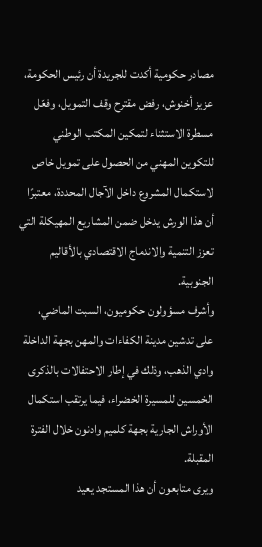مصادر حكومية أكدت للجريدة أن رئيس الحكومة، عزيز أخنوش، رفض مقترح وقف التمويل، وفعّل مسطرة الاستثناء لتمكين المكتب الوطني للتكوين المهني من الحصول على تمويل خاص لاستكمال المشروع داخل الآجال المحددة، معتبرًا أن هذا الورش يدخل ضمن المشاريع المهيكلة التي تعزز التنمية والاندماج الاقتصادي بالأقاليم الجنوبية.
وأشرف مسؤولون حكوميون، السبت الماضي، على تدشين مدينة الكفاءات والمهن بجهة الداخلة وادي الذهب، وذلك في إطار الاحتفالات بالذكرى الخمسين للمسيرة الخضراء، فيما يرتقب استكمال الأوراش الجارية بجهة كلميم وادنون خلال الفترة المقبلة.
ويرى متابعون أن هذا المستجد يعيد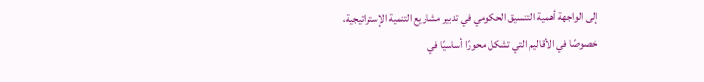إلى الواجهة أهمية التنسيق الحكومي في تدبير مشاريع التنمية الإستراتيجية، خصوصًا في الأقاليم التي تشكل محورًا أساسيًا في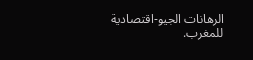الرهانات الجيو-اقتصادية للمغرب.